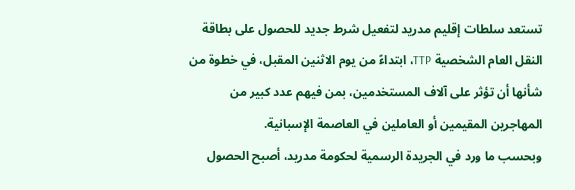تستعد سلطات إقليم مدريد لتفعيل شرط جديد للحصول على بطاقة النقل العام الشخصية TTP، ابتداءً من يوم الاثنين المقبل، في خطوة من شأنها أن تؤثر على آلاف المستخدمين، بمن فيهم عدد كبير من المهاجرين المقيمين أو العاملين في العاصمة الإسبانية.
وبحسب ما ورد في الجريدة الرسمية لحكومة مدريد، أصبح الحصول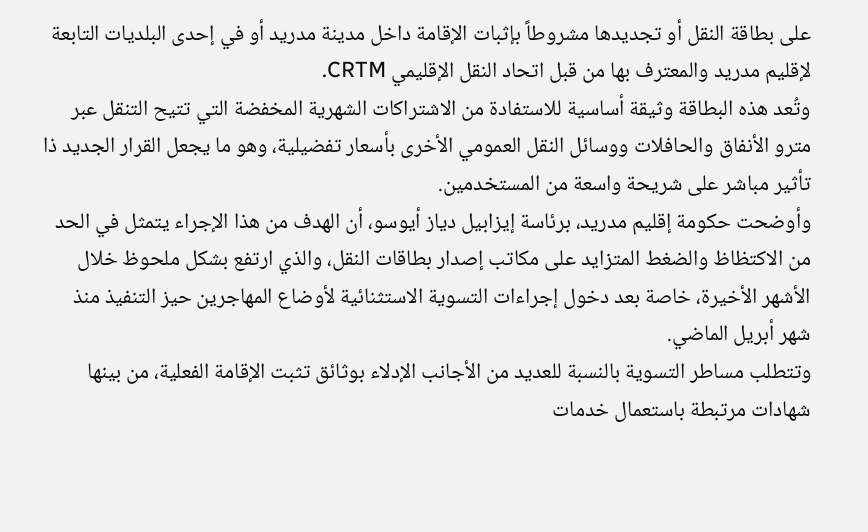على بطاقة النقل أو تجديدها مشروطاً بإثبات الإقامة داخل مدينة مدريد أو في إحدى البلديات التابعة لإقليم مدريد والمعترف بها من قبل اتحاد النقل الإقليمي CRTM.
وتُعد هذه البطاقة وثيقة أساسية للاستفادة من الاشتراكات الشهرية المخفضة التي تتيح التنقل عبر مترو الأنفاق والحافلات ووسائل النقل العمومي الأخرى بأسعار تفضيلية، وهو ما يجعل القرار الجديد ذا تأثير مباشر على شريحة واسعة من المستخدمين.
وأوضحت حكومة إقليم مدريد، برئاسة إيزابيل دياز أيوسو، أن الهدف من هذا الإجراء يتمثل في الحد من الاكتظاظ والضغط المتزايد على مكاتب إصدار بطاقات النقل، والذي ارتفع بشكل ملحوظ خلال الأشهر الأخيرة، خاصة بعد دخول إجراءات التسوية الاستثنائية لأوضاع المهاجرين حيز التنفيذ منذ شهر أبريل الماضي.
وتتطلب مساطر التسوية بالنسبة للعديد من الأجانب الإدلاء بوثائق تثبت الإقامة الفعلية، من بينها شهادات مرتبطة باستعمال خدمات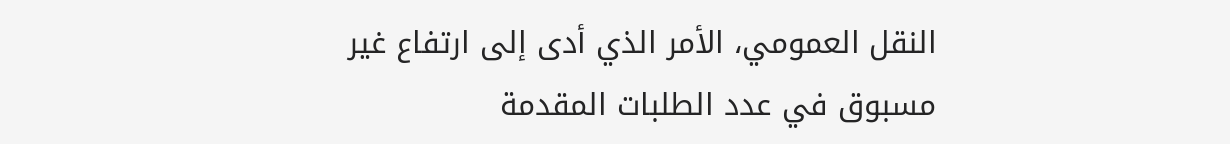النقل العمومي، الأمر الذي أدى إلى ارتفاع غير مسبوق في عدد الطلبات المقدمة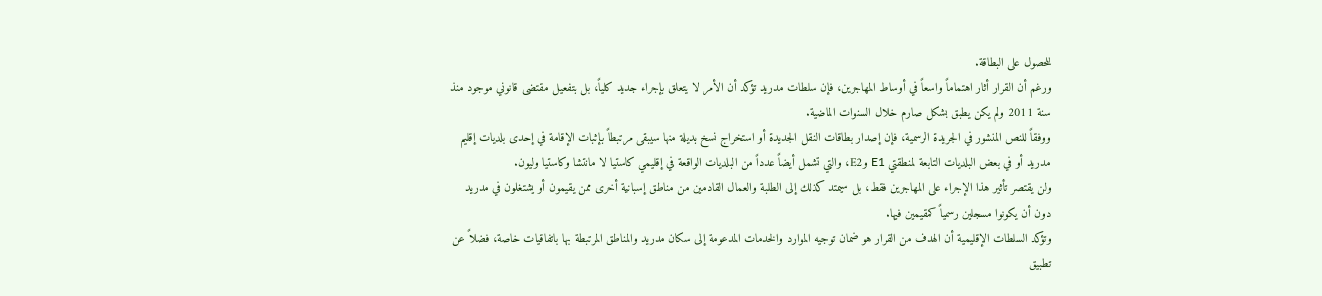للحصول على البطاقة.
ورغم أن القرار أثار اهتماماً واسعاً في أوساط المهاجرين، فإن سلطات مدريد تؤكد أن الأمر لا يتعلق بإجراء جديد كلياً، بل بتفعيل مقتضى قانوني موجود منذ سنة 2011 ولم يكن يطبق بشكل صارم خلال السنوات الماضية.
ووفقاً للنص المنشور في الجريدة الرسمية، فإن إصدار بطاقات النقل الجديدة أو استخراج نسخ بديلة منها سيبقى مرتبطاً بإثبات الإقامة في إحدى بلديات إقليم مدريد أو في بعض البلديات التابعة لمنطقتي E1 وE2، والتي تشمل أيضاً عدداً من البلديات الواقعة في إقليمي كاستيا لا مانتشا وكاستيا وليون.
ولن يقتصر تأثير هذا الإجراء على المهاجرين فقط، بل سيمتد كذلك إلى الطلبة والعمال القادمين من مناطق إسبانية أخرى ممن يقيمون أو يشتغلون في مدريد دون أن يكونوا مسجلين رسمياً كمقيمين فيها.
وتؤكد السلطات الإقليمية أن الهدف من القرار هو ضمان توجيه الموارد والخدمات المدعومة إلى سكان مدريد والمناطق المرتبطة بها باتفاقيات خاصة، فضلاً عن تطبيق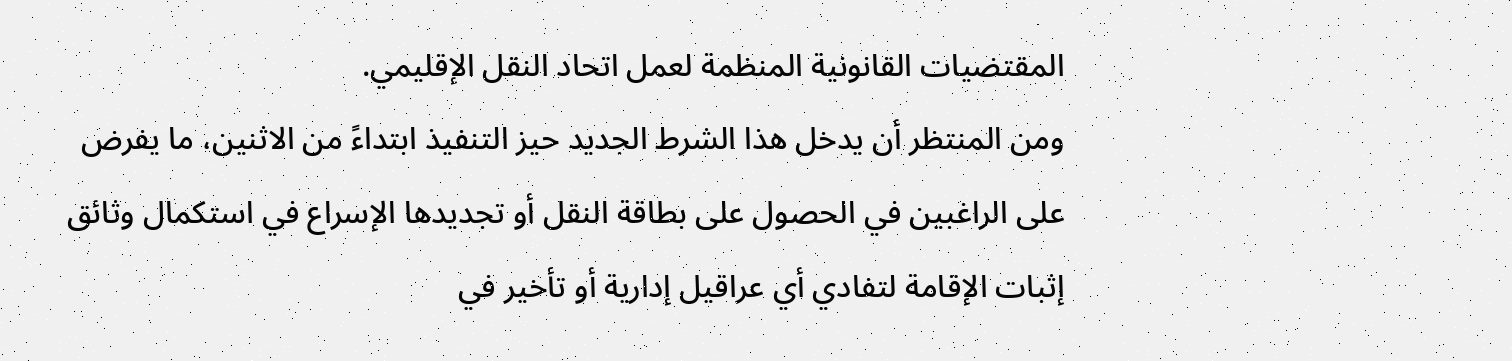المقتضيات القانونية المنظمة لعمل اتحاد النقل الإقليمي.
ومن المنتظر أن يدخل هذا الشرط الجديد حيز التنفيذ ابتداءً من الاثنين، ما يفرض على الراغبين في الحصول على بطاقة النقل أو تجديدها الإسراع في استكمال وثائق إثبات الإقامة لتفادي أي عراقيل إدارية أو تأخير في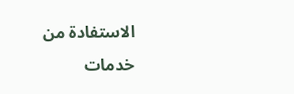الاستفادة من خدمات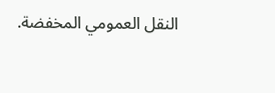النقل العمومي المخفضة.